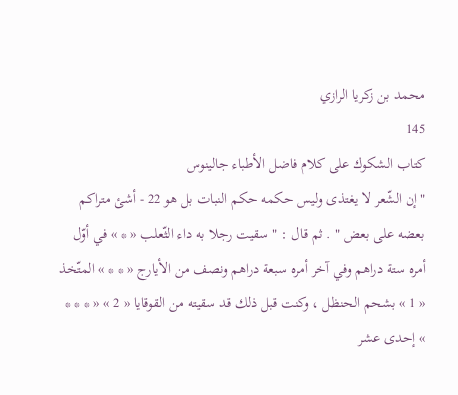محمد بن زكريا الرازي
145
كتاب الشكوك على كلام فاضل الأطباء جالينوس
" إن الشّعر لا يغتذى وليس حكمه حكم النبات بل هو 22 - أشئ متراكم بعضه على بعض " . ثم قال : " سقيت رجلا به داء الثّعلب « * » في أوّل أمره ستة دراهم وفي آخر أمره سبعة دراهم ونصف من الأيارج « * * » المتّخذ « 1 » بشحم الحنظل ، وكنت قبل ذلك قد سقيته من القوقايا « 2 » « * * * » إحدى عشر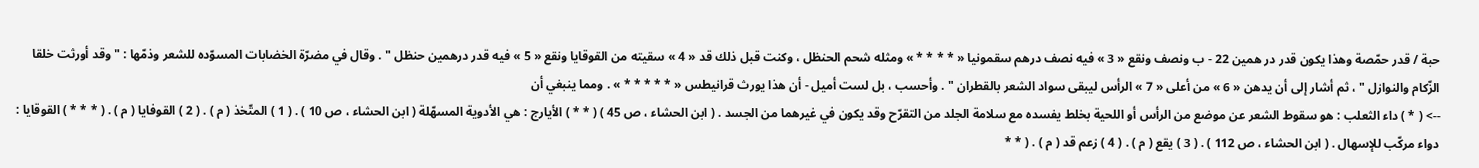حبة / قدر حمّصة وهذا يكون قدر در همين 22 - ب ونصف ونقع « 3 » فيه نصف درهم سقمونيا « * * * * » ومثله شحم الحنظل ، وكنت قبل ذلك قد « 4 » سقيته من القوقايا ونقع « 5 » فيه قدر درهمين حنظل " . وقال في مضرّة الخضابات المسوّده للشعر وذمّها : " وقد أورثت خلقا الزّكام والنوازل " ، ثم أشار إلى أن يدهن « 6 » من أعلى « 7 » الرأس ليبقى سواد الشعر بالقطران " . وأحسب ، بل لست أميل - أن هذا يورث قرانيطس « * * * * * » . ومما ينبغي أن
--> ( * ) داء الثعلب : هو سقوط الشعر عن موضع من الرأس أو اللحية بخلط يفسده مع سلامة الجلد من التقرّح وقد يكون في غيرهما من الجسد . ( ابن الحشاء ، ص 45 ) ( * * ) الأيارج : هي الأدوية المسهّلة ( ابن الحشاء ، ص 10 ) . ( 1 ) المتّخذ ( م ) . ( 2 ) القوفايا ( م ) . ( * * * ) القوقايا : دواء مركّب للإسهال . ( ابن الحشاء ، ص 112 ) . ( 3 ) يقع ( م ) . ( 4 ) زعم قد ( م ) . ( * *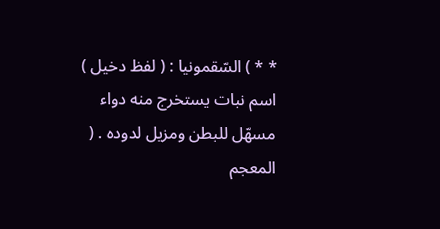* * ) السّقمونيا : ( لفظ دخيل ) اسم نبات يستخرج منه دواء مسهّل للبطن ومزيل لدوده . ( المعجم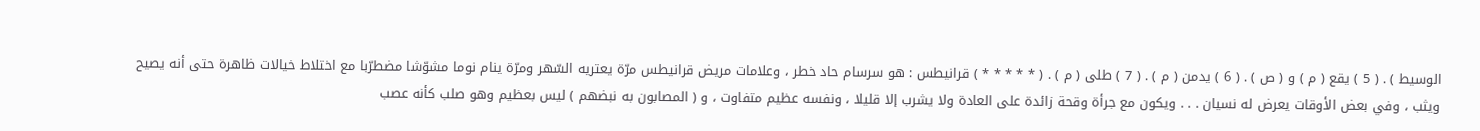الوسيط ) . ( 5 ) يقع ( م ) و ( ص ) . ( 6 ) يدمن ( م ) . ( 7 ) طلى ( م ) . ( * * * * * ) قرانيطس : هو سرسام حاد خطر ، وعلامات مريض قرانيطس مرّة يعتريه السّهر ومرّة ينام نوما مشوّشا مضطرّبا مع اختلاط خيالات ظاهرة حتى أنه يصيح ويثب ، وفي بعض الأوقات يعرض له نسيان . . . ويكون مع جرأة وقحة زائدة على العادة ولا يشرب إلا قليلا ، ونفسه عظيم متفاوت ، و ( المصابون به نبضهم ) ليس بعظيم وهو صلب كأنه عصب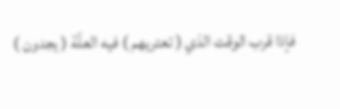فإذا قرب الوقت الذي ( تعتريهم ) فيه العلّة ( يجدون )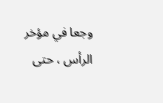وجعا في مؤخر الرأس ، حتى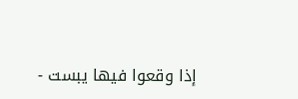إذا وقعوا فيها يبست -